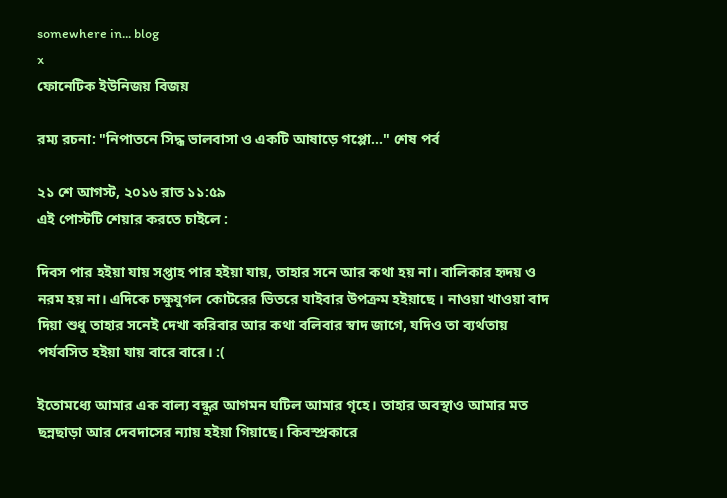somewhere in... blog
x
ফোনেটিক ইউনিজয় বিজয়

রম্য রচনা: "নিপাতনে সিদ্ধ ভালবাসা ও একটি আষাড়ে গপ্পো..." শেষ পর্ব

২১ শে আগস্ট, ২০১৬ রাত ১১:৫৯
এই পোস্টটি শেয়ার করতে চাইলে :

দিবস পার হইয়া যায় সপ্তাহ পার হইয়া যায়, তাহার সনে আর কথা হয় না। বালিকার হৃদয় ও নরম হয় না। এদিকে চক্ষুযুগল কোটরের ভিতরে যাইবার উপক্রম হইয়াছে । নাওয়া খাওয়া বাদ দিয়া শুধু তাহার সনেই দেখা করিবার আর কথা বলিবার স্বাদ জাগে, যদিও তা ব্যর্থতায় পর্যবসিত হইয়া যায় বারে বারে। :(

ইতোমধ্যে আমার এক বাল্য বন্ধুর আগমন ঘটিল আমার গৃহে। তাহার অবস্থাও আমার মত ছন্নছাড়া আর দেবদাসের ন্যায় হইয়া গিয়াছে। কিবস্প্রকারে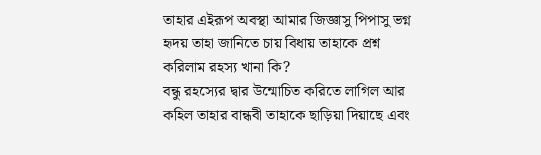তাহার এইরূপ অবস্থা আমার জিজ্ঞাসু পিপাসু ভগ্ন হৃদয় তাহা জানিতে চায় বিধায় তাহাকে প্রশ্ন করিলাম রহস্য খানা কি?
বন্ধু রহস্যের দ্বার উন্মোচিত করিতে লাগিল আর কহিল তাহার বান্ধবী তাহাকে ছাড়িয়া দিয়াছে এবং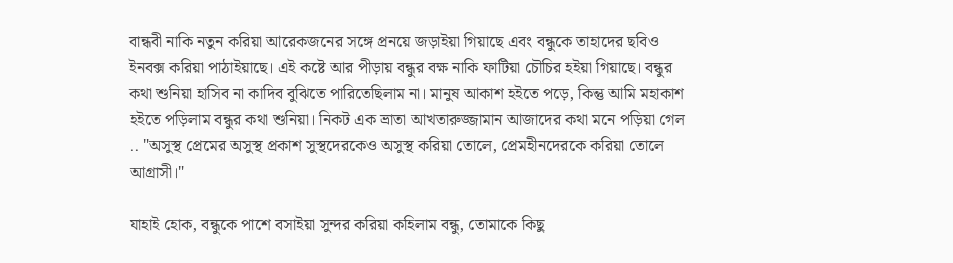বান্ধবী নাকি নতুন করিয়া আরেকজনের সঙ্গে প্রনয়ে জড়াইয়া গিয়াছে এবং বন্ধুকে তাহাদের ছবিও ইনবক্স করিয়া পাঠাইয়াছে। এই কষ্টে আর পীড়ায় বন্ধুর বক্ষ নাকি ফাটিয়া চৌচির হইয়া গিয়াছে। বন্ধুর কথা শুনিয়া হাসিব না কাদিব বুঝিতে পারিতেছিলাম না। মানুষ আকাশ হইতে পড়ে, কিন্তু আমি মহাকাশ হইতে পড়িলাম বন্ধুর কথা শুনিয়া। নিকট এক ভ্রাতা আখতারুজ্জামান আজাদের কথা মনে পড়িয়া গেল .. "অসুস্থ প্রেমের অসুস্থ প্রকাশ সুস্থদেরকেও অসুস্থ করিয়া তোলে, প্রেমহীনদেরকে করিয়া তোলে আগ্রাসী।"

যাহাই হোক, বন্ধুকে পাশে বসাইয়া সুন্দর করিয়া কহিলাম বন্ধু, তোমাকে কিছু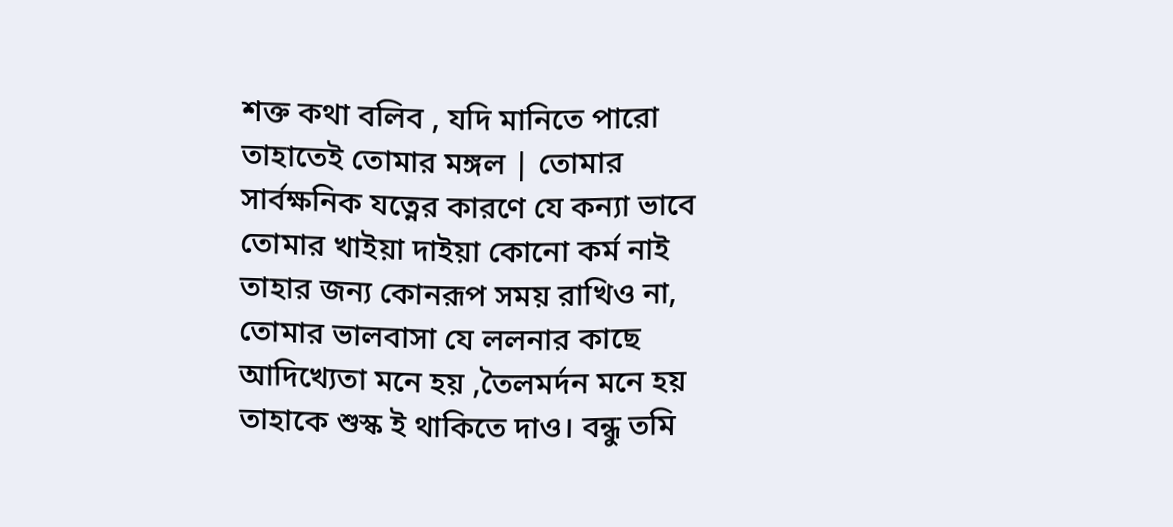শক্ত কথা বলিব , যদি মানিতে পারো তাহাতেই তোমার মঙ্গল | তোমার সার্বক্ষনিক যত্নের কারণে যে কন্যা ভাবে তোমার খাইয়া দাইয়া কোনো কর্ম নাই তাহার জন্য কোনরূপ সময় রাখিও না, তোমার ভালবাসা যে ললনার কাছে আদিখ্যেতা মনে হয় ,তৈলমর্দন মনে হয় তাহাকে শুস্ক ই থাকিতে দাও। বন্ধু তমি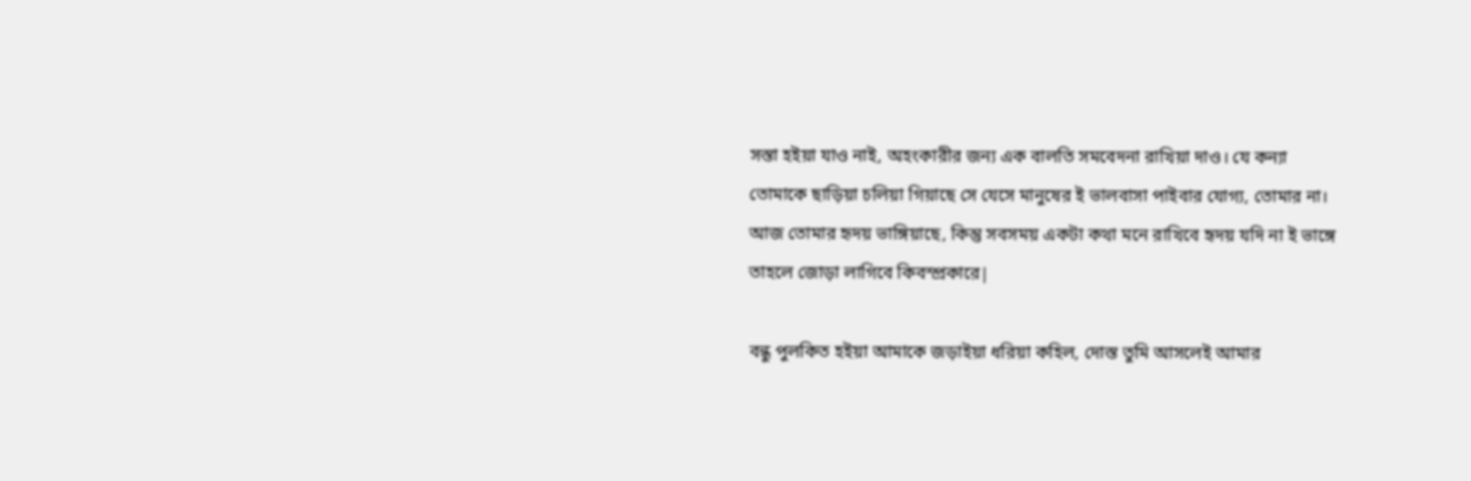সস্তা হইয়া যাও নাই, অহংকারীর জন্য এক বালতি সমবেদনা রাখিয়া দাও। যে কন্যা তোমাকে ছাড়িয়া চলিয়া গিয়াছে সে যেসে মানুষের ই ভালবাসা পাইবার যোগ্য, তোমার না। আজ তোমার হৃদয় ভাঙ্গিয়াছে, কিন্তু সবসময় একটা কথা মনে রাখিবে হৃদয় যদি না ই ভাঙ্গে তাহলে জোড়া লাগিবে কিবস্প্রকারে|

বন্ধু পুলকিত হইয়া আমাকে জড়াইয়া ধরিয়া কহিল, দোস্ত তুমি আসলেই আমার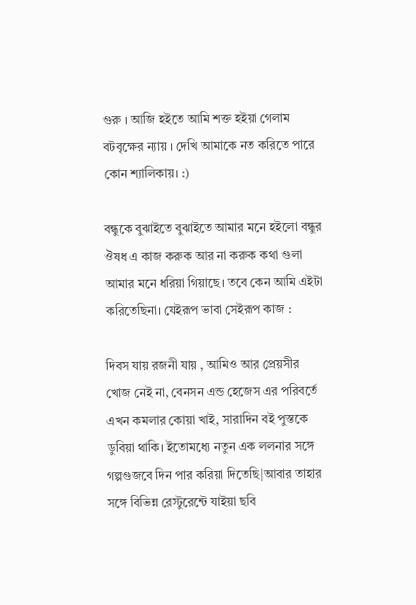গুরু । আজি হইতে আমি শক্ত হইয়া গেলাম বটবৃক্ষের ন্যায় । দেখি আমাকে নত করিতে পারে কোন শ্যালিকায়। :)

বন্ধুকে বুঝাইতে বুঝাইতে আমার মনে হইলো বন্ধুর ঔষধ এ কাজ করুক আর না করুক কথা গুলা আমার মনে ধরিয়া গিয়াছে। তবে কেন আমি এইটা করিতেছিনা। যেইরূপ ভাবা সেইরূপ কাজ :

দিবস যায় রজনী যায় , আমিও আর প্রেয়সীর খোজ নেই না, বেনসন এন্ড হেজেস এর পরিবর্তে এখন কমলার কোয়া খাই, সারাদিন বই পুস্তকে ডুবিয়া থাকি। ইতোমধ্যে নতুন এক ললনার সঙ্গে গল্পগুজবে দিন পার করিয়া দিতেছি|আবার তাহার সঙ্গে বিভিন্ন রেস্টুরেন্টে যাইয়া ছবি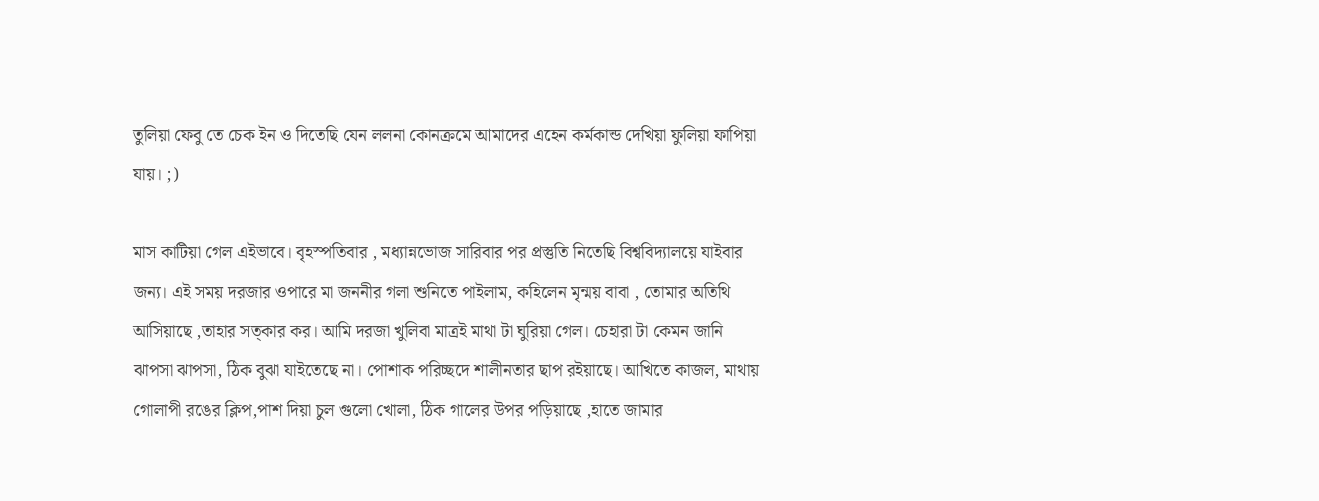তুলিয়া ফেবু তে চেক ইন ও দিতেছি যেন ললনা কোনক্রমে আমাদের এহেন কর্মকান্ড দেখিয়া ফুলিয়া ফাপিয়া যায়। ;)

মাস কাটিয়া গেল এইভাবে। বৃহস্পতিবার , মধ্যান্নভোজ সারিবার পর প্রস্তুতি নিতেছি বিশ্ববিদ্যালয়ে যাইবার জন্য। এই সময় দরজার ওপারে মা জননীর গলা শুনিতে পাইলাম, কহিলেন মৃন্ময় বাবা , তোমার অতিথি আসিয়াছে ,তাহার সত্কার কর। আমি দরজা খুলিবা মাত্রই মাথা টা ঘুরিয়া গেল। চেহারা টা কেমন জানি ঝাপসা ঝাপসা, ঠিক বুঝা যাইতেছে না। পোশাক পরিচ্ছদে শালীনতার ছাপ রইয়াছে। আখিতে কাজল, মাথায় গোলাপী রঙের ক্লিপ,পাশ দিয়া চুল গুলো খোলা, ঠিক গালের উপর পড়িয়াছে ,হাতে জামার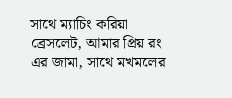সাথে ম্যাচিং করিয়া ব্রেসলেট, আমার প্রিয় রং এর জামা, সাথে মখমলের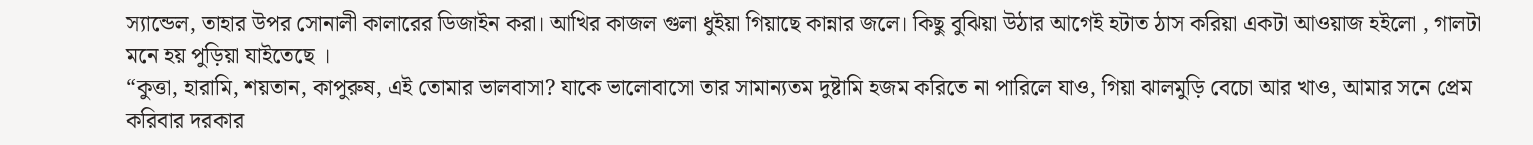স্যান্ডেল, তাহার উপর সোনালী কালারের ডিজাইন করা। আখির কাজল গুলা ধুইয়া গিয়াছে কান্নার জলে। কিছু বুঝিয়া উঠার আগেই হটাত ঠাস করিয়া একটা আওয়াজ হইলো , গালটা মনে হয় পুড়িয়া যাইতেছে ।
“কুত্তা, হারামি, শয়তান, কাপুরুষ, এই তোমার ভালবাসা? যাকে ভালোবাসো তার সামান্যতম দুষ্টামি হজম করিতে না পারিলে যাও, গিয়া ঝালমুড়ি বেচো আর খাও, আমার সনে প্রেম করিবার দরকার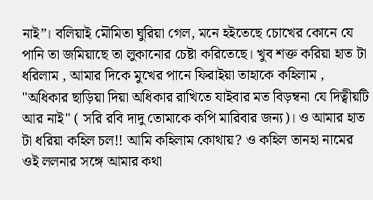নাই”। বলিয়াই মৌমিতা ঘুরিয়া গেল, মনে হইতেছে চোখের কোনে যে পানি তা জমিয়াছে তা লুকানোর চেষ্টা করিতেছে। খুব শক্ত করিয়া হাত টা ধরিলাম , আমার দিকে মুখের পানে ফিরাইয়া তাহাকে কহিলাম , "অধিকার ছাড়িয়া দিয়া অধিকার রাখিতে যাইবার মত বিড়ম্বনা যে দিত্বীয়টি আর নাই" ( সরি রবি দাদু তোমাকে কপি মারিবার জন্য)। ও আমার হাত টা ধরিয়া কহিল চল!! আমি কহিলাম কোথায়? ও কহিল তানহা নামের ওই ললনার সঙ্গে আমার কথা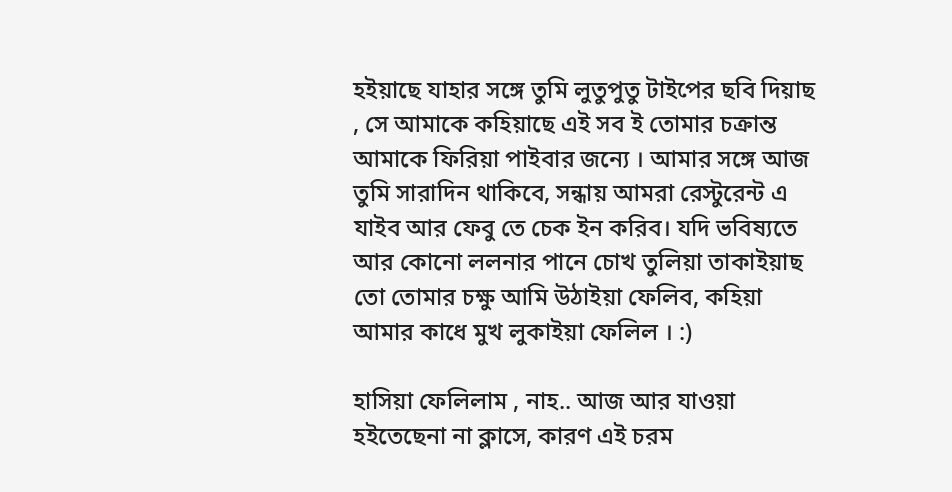হইয়াছে যাহার সঙ্গে তুমি লুতুপুতু টাইপের ছবি দিয়াছ , সে আমাকে কহিয়াছে এই সব ই তোমার চক্রান্ত আমাকে ফিরিয়া পাইবার জন্যে । আমার সঙ্গে আজ তুমি সারাদিন থাকিবে, সন্ধায় আমরা রেস্টুরেন্ট এ যাইব আর ফেবু তে চেক ইন করিব। যদি ভবিষ্যতে আর কোনো ললনার পানে চোখ তুলিয়া তাকাইয়াছ তো তোমার চক্ষু আমি উঠাইয়া ফেলিব, কহিয়া আমার কাধে মুখ লুকাইয়া ফেলিল । :)

হাসিয়া ফেলিলাম , নাহ.. আজ আর যাওয়া হইতেছেনা না ক্লাসে, কারণ এই চরম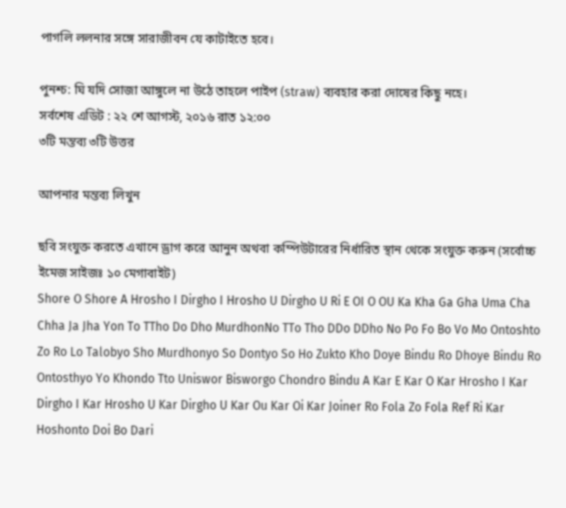পাগলি ললনার সঙ্গে সারাজীবন যে কাটাইতে হবে।

পুনশ্চ: ঘি যদি সোজা আঙ্গুলে না উঠে তাহলে পাইপ (straw) ব্যবহার করা দোষের কিছু নহে।
সর্বশেষ এডিট : ২২ শে আগস্ট, ২০১৬ রাত ১২:০০
৩টি মন্তব্য ৩টি উত্তর

আপনার মন্তব্য লিখুন

ছবি সংযুক্ত করতে এখানে ড্রাগ করে আনুন অথবা কম্পিউটারের নির্ধারিত স্থান থেকে সংযুক্ত করুন (সর্বোচ্চ ইমেজ সাইজঃ ১০ মেগাবাইট)
Shore O Shore A Hrosho I Dirgho I Hrosho U Dirgho U Ri E OI O OU Ka Kha Ga Gha Uma Cha Chha Ja Jha Yon To TTho Do Dho MurdhonNo TTo Tho DDo DDho No Po Fo Bo Vo Mo Ontoshto Zo Ro Lo Talobyo Sho Murdhonyo So Dontyo So Ho Zukto Kho Doye Bindu Ro Dhoye Bindu Ro Ontosthyo Yo Khondo Tto Uniswor Bisworgo Chondro Bindu A Kar E Kar O Kar Hrosho I Kar Dirgho I Kar Hrosho U Kar Dirgho U Kar Ou Kar Oi Kar Joiner Ro Fola Zo Fola Ref Ri Kar Hoshonto Doi Bo Dari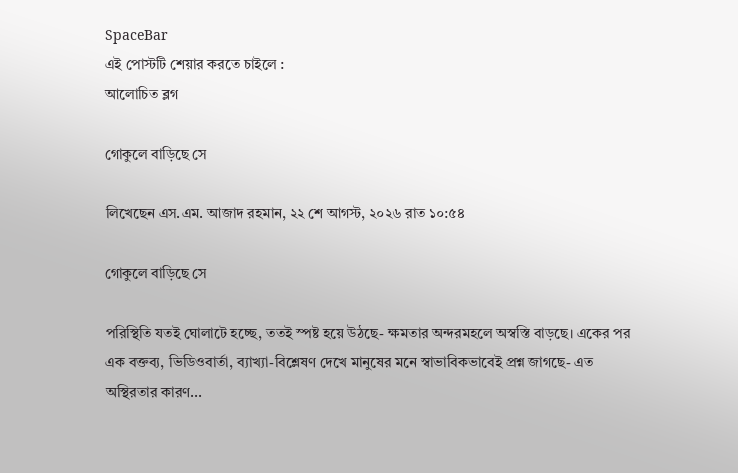SpaceBar
এই পোস্টটি শেয়ার করতে চাইলে :
আলোচিত ব্লগ

গোকুলে বাড়িছে সে

লিখেছেন এস.এম. আজাদ রহমান, ২২ শে আগস্ট, ২০২৬ রাত ১০:৫৪

গোকুলে বাড়িছে সে

পরিস্থিতি যতই ঘোলাটে হচ্ছে, ততই স্পষ্ট হয়ে উঠছে- ক্ষমতার অন্দরমহলে অস্বস্তি বাড়ছে। একের পর এক বক্তব্য, ভিডিওবার্তা, ব্যাখ্যা-বিশ্লেষণ দেখে মানুষের মনে স্বাভাবিকভাবেই প্রশ্ন জাগছে- এত অস্থিরতার কারণ...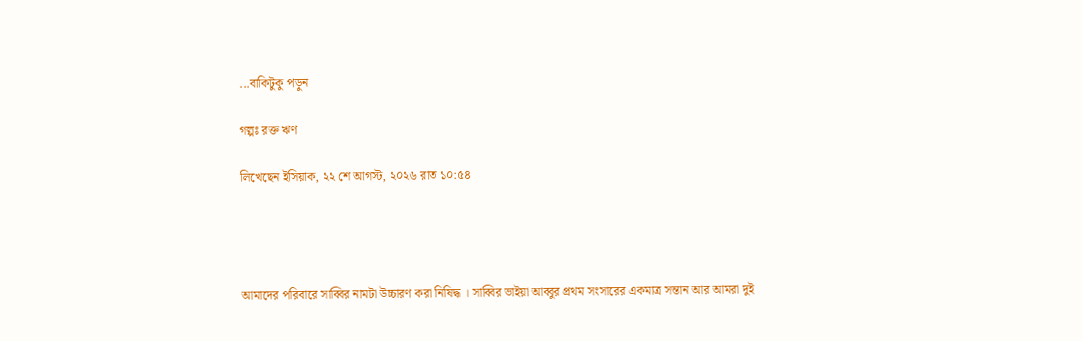...বাকিটুকু পড়ুন

গল্পঃ রক্ত ঋণ

লিখেছেন ইসিয়াক, ২২ শে আগস্ট, ২০২৬ রাত ১০:৫৪




আমাদের পরিবারে সাব্বির নামটা উচ্চারণ করা নিষিদ্ধ । সাব্বির ভাইয়া আব্বুর প্রথম সংসারের একমাত্র সন্তান আর আমরা দুই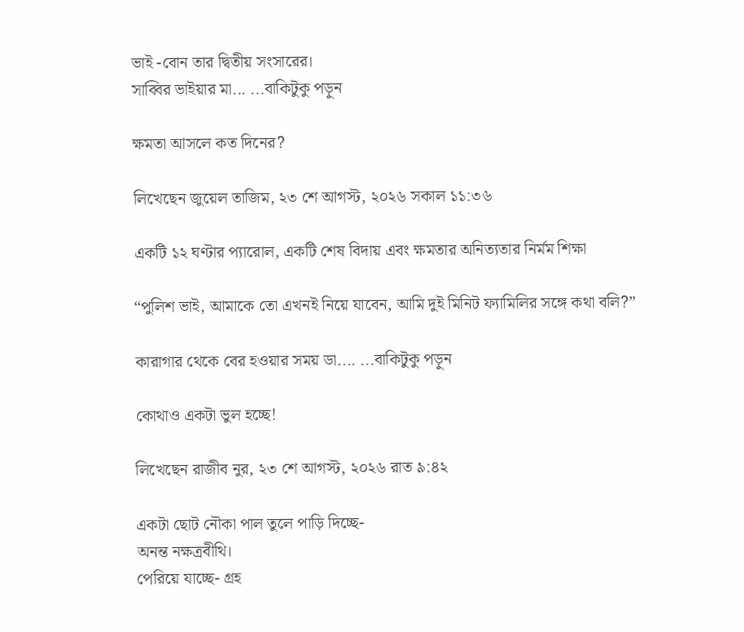ভাই -বোন তার দ্বিতীয় সংসারের।
সাব্বির ভাইয়ার মা... ...বাকিটুকু পড়ুন

ক্ষমতা আসলে কত দিনের?

লিখেছেন জুয়েল তাজিম, ২৩ শে আগস্ট, ২০২৬ সকাল ১১:৩৬

একটি ১২ ঘণ্টার প্যারোল, একটি শেষ বিদায় এবং ক্ষমতার অনিত্যতার নির্মম শিক্ষা

“পুলিশ ভাই, আমাকে তো এখনই নিয়ে যাবেন, আমি দুই মিনিট ফ্যামিলির সঙ্গে কথা বলি?”

কারাগার থেকে বের হওয়ার সময় ডা.... ...বাকিটুকু পড়ুন

কোথাও একটা ভুল হচ্ছে!

লিখেছেন রাজীব নুর, ২৩ শে আগস্ট, ২০২৬ রাত ৯:৪২

একটা ছোট নৌকা পাল তুলে পাড়ি দিচ্ছে-
অনন্ত নক্ষত্রবীথি।
পেরিয়ে যাচ্ছে- গ্রহ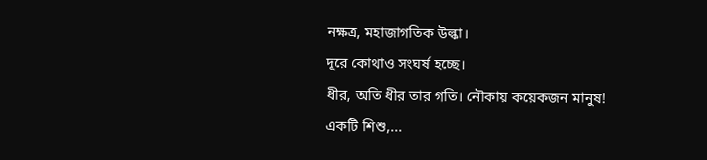নক্ষত্র, মহাজাগতিক উল্কা।
দূরে কোথাও সংঘর্ষ হচ্ছে।
ধীর, অতি ধীর তার গতি। নৌকায় কয়েকজন মানুষ!
একটি শিশু,...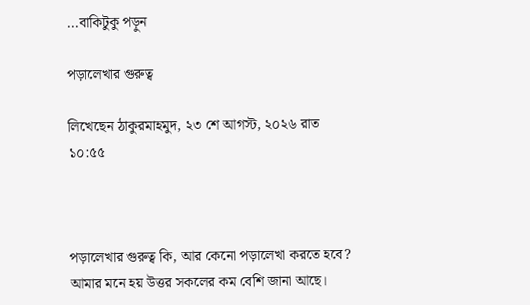...বাকিটুকু পড়ুন

পড়ালেখার গুরুত্ব

লিখেছেন ঠাকুরমাহমুদ, ২৩ শে আগস্ট, ২০২৬ রাত ১০:৫৫



পড়ালেখার গুরুত্ব কি, আর কেনো পড়ালেখা করতে হবে? আমার মনে হয় উত্তর সকলের কম বেশি জানা আছে।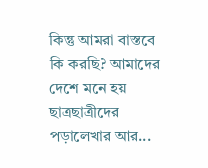কিন্তু আমরা বাস্তবে কি করছি? আমাদের দেশে মনে হয় ছাত্রছাত্রীদের পড়ালেখার আর...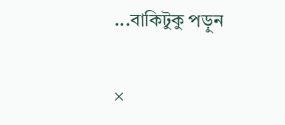...বাকিটুকু পড়ুন

×